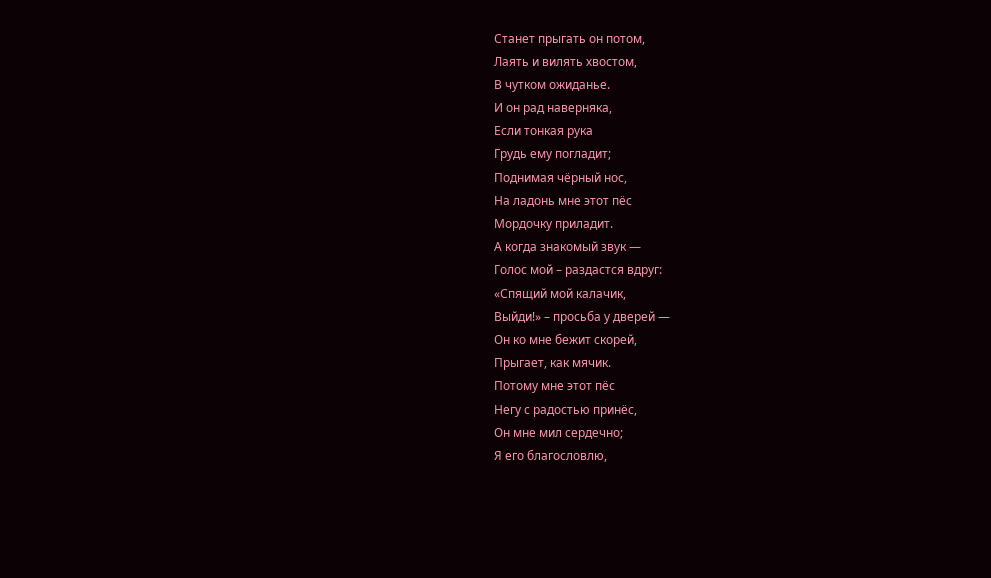Станет прыгать он потом,
Лаять и вилять хвостом,
В чутком ожиданье.
И он рад наверняка,
Если тонкая рука
Грудь ему погладит;
Поднимая чёрный нос,
На ладонь мне этот пёс
Мордочку приладит.
А когда знакомый звук —
Голос мой – раздастся вдруг:
«Спящий мой калачик,
Выйди!» – просьба у дверей —
Он ко мне бежит скорей,
Прыгает, как мячик.
Потому мне этот пёс
Негу с радостью принёс,
Он мне мил сердечно;
Я его благословлю,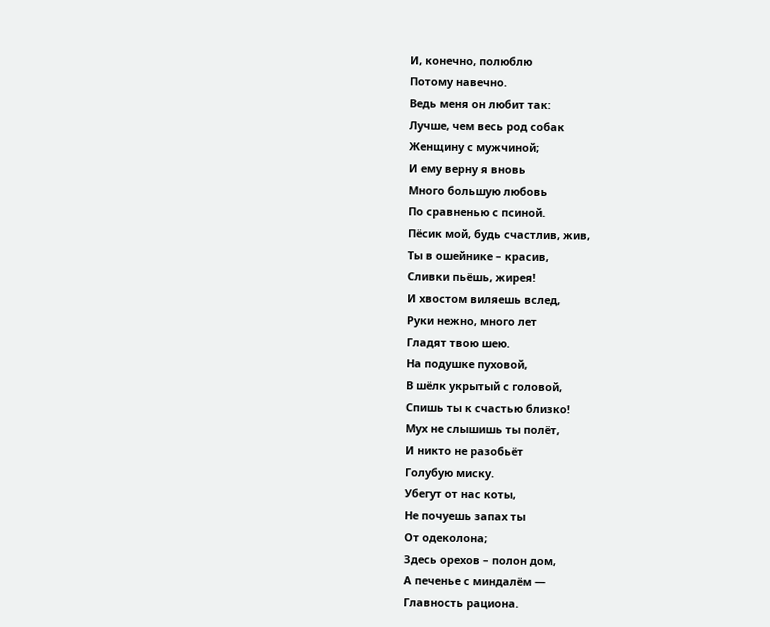И, конечно, полюблю
Потому навечно.
Ведь меня он любит так:
Лучше, чем весь род собак
Женщину с мужчиной;
И ему верну я вновь
Много большую любовь
По сравненью с псиной.
Пёсик мой, будь счастлив, жив,
Ты в ошейнике – красив,
Сливки пьёшь, жирея!
И хвостом виляешь вслед,
Руки нежно, много лет
Гладят твою шею.
На подушке пуховой,
В шёлк укрытый с головой,
Спишь ты к счастью близко!
Мух не слышишь ты полёт,
И никто не разобьёт
Голубую миску.
Убегут от нас коты,
Не почуешь запах ты
От одеколона;
Здесь орехов – полон дом,
А печенье с миндалём —
Главность рациона.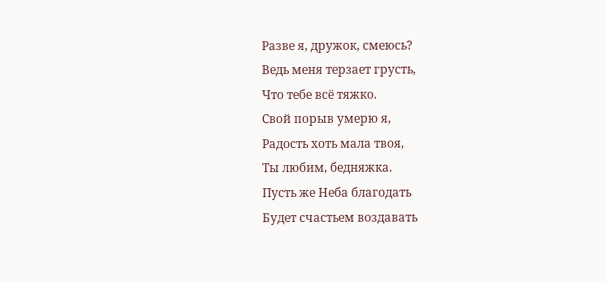Разве я, дружок, смеюсь?
Ведь меня терзает грусть,
Что тебе всё тяжко.
Свой порыв умерю я,
Радость хоть мала твоя,
Ты любим, бедняжка.
Пусть же Неба благодать
Будет счастьем воздавать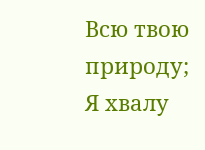Всю твою природу;
Я хвалу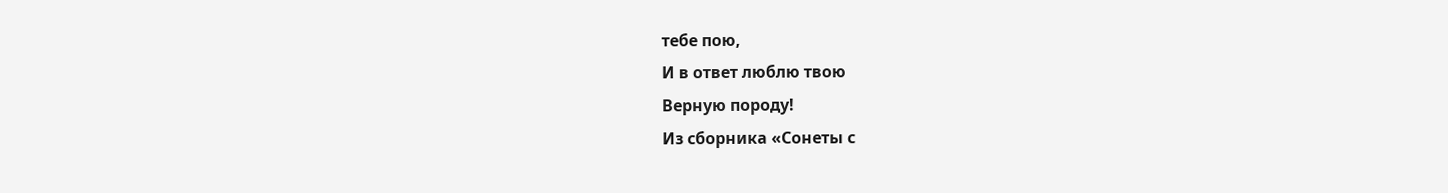тебе пою,
И в ответ люблю твою
Верную породу!
Из сборника «Сонеты с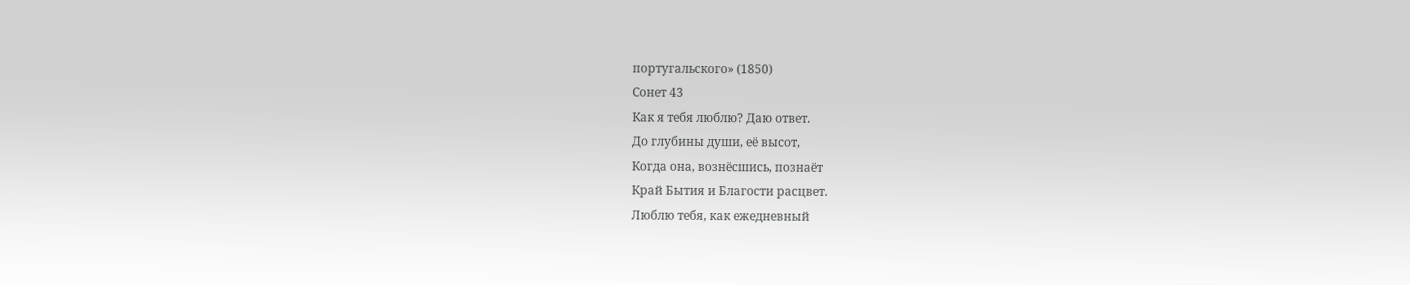португальского» (1850)
Сонет 43
Как я тебя люблю? Даю ответ.
До глубины души, её высот,
Когда она, вознёсшись, познаёт
Край Бытия и Благости расцвет.
Люблю тебя, как ежедневный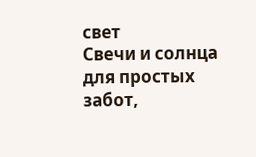свет
Свечи и солнца для простых забот,